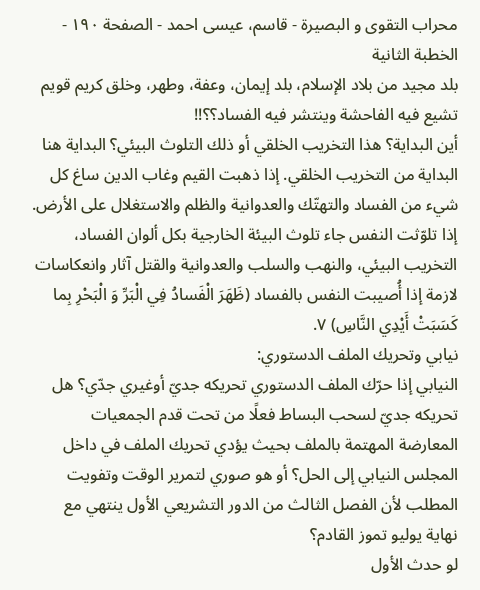محراب التقوى و البصيرة - قاسم، عيسى احمد - الصفحة ١٩٠ - الخطبة الثانية
بلد مجيد من بلاد الإسلام، بلد إيمان، وعفة، وطهر، وخلق كريم قويم تشيع فيه الفاحشة وينتشر فيه الفساد؟؟!!
أين البداية؟ هذا التخريب الخلقي أو ذلك التلوث البيئي؟ البداية هنا البداية من التخريب الخلقي. إذا ذهبت القيم وغاب الدين ساغ كل شيء من الفساد والتهتّك والعدوانية والظلم والاستغلال على الأرض. إذا تلوّثت النفس جاء تلوث البيئة الخارجية بكل ألوان الفساد، التخريب البيئي، والنهب والسلب والعدوانية والقتل آثار وانعكاسات لازمة إذا أُصيبت النفس بالفساد (ظَهَرَ الْفَسادُ فِي الْبَرِّ وَ الْبَحْرِ بِما كَسَبَتْ أَيْدِي النَّاسِ) ٧.
نيابي وتحريك الملف الدستوري:
النيابي إذا حرّك الملف الدستوري تحريكه جديّ أوغيري جدّي؟ هل تحريكه جديّ لسحب البساط فعلًا من تحت قدم الجمعيات المعارضة المهتمة بالملف بحيث يؤدي تحريك الملف في داخل المجلس النيابي إلى الحل؟ أو هو صوري لتمرير الوقت وتفويت المطلب لأن الفصل الثالث من الدور التشريعي الأول ينتهي مع نهاية يوليو تموز القادم؟
لو حدث الأول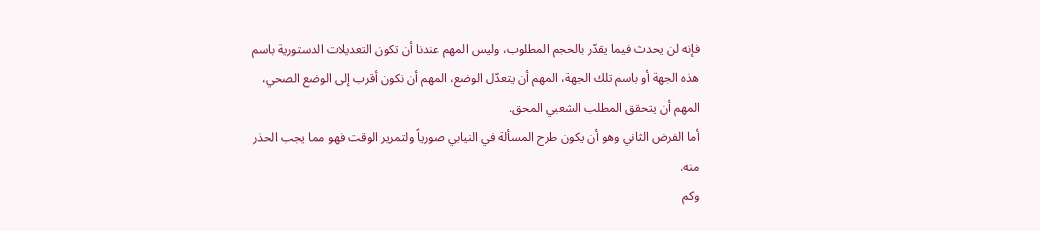فإنه لن يحدث فيما يقدّر بالحجم المطلوب، وليس المهم عندنا أن تكون التعديلات الدستورية باسم هذه الجهة أو باسم تلك الجهة، المهم أن يتعدّل الوضع، المهم أن نكون أقرب إلى الوضع الصحي، المهم أن يتحقق المطلب الشعبي المحق.
أما الفرض الثاني وهو أن يكون طرح المسألة في النيابي صورياً ولتمرير الوقت فهو مما يجب الحذر منه.
وكم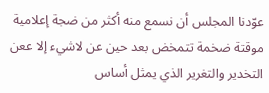عوّدنا المجلس أن نسمع منه أكثر من ضجة إعلامية موقتة ضخمة تتمخض بعد حين عن لاشيء إلا ععن التخدير والتغرير الذي يمثل أساس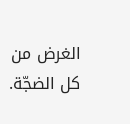الغرض من كل الضجّة.